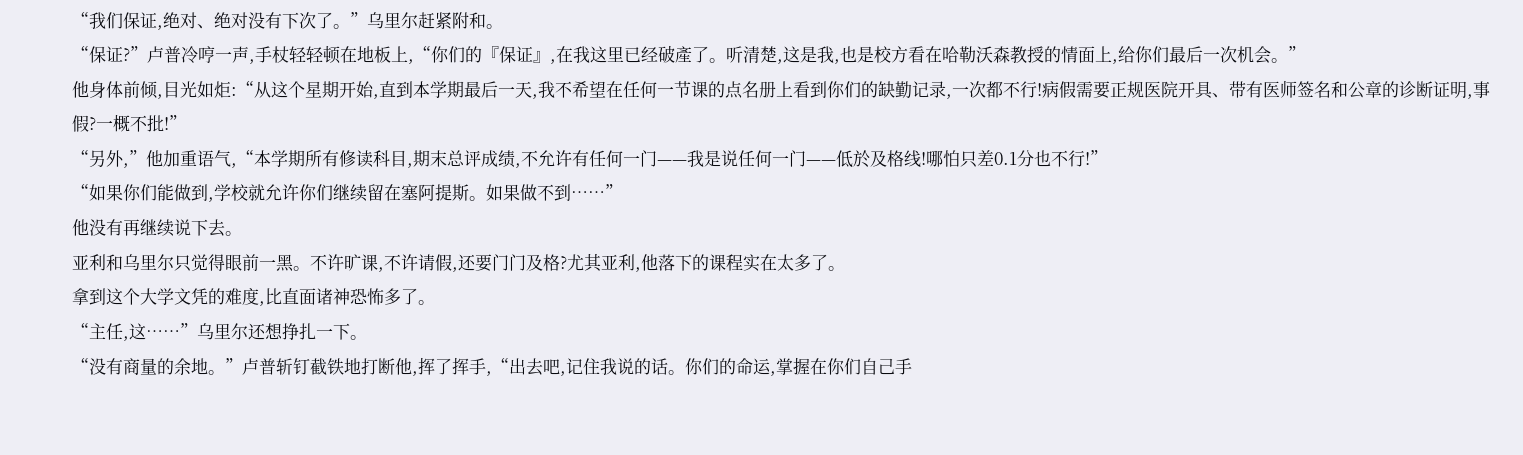“我们保证,绝对、绝对没有下次了。”乌里尔赶紧附和。
“保证?”卢普冷哼一声,手杖轻轻顿在地板上,“你们的『保证』,在我这里已经破產了。听清楚,这是我,也是校方看在哈勒沃森教授的情面上,给你们最后一次机会。”
他身体前倾,目光如炬:“从这个星期开始,直到本学期最后一天,我不希望在任何一节课的点名册上看到你们的缺勤记录,一次都不行!病假需要正规医院开具、带有医师签名和公章的诊断证明,事假?一概不批!”
“另外,”他加重语气,“本学期所有修读科目,期末总评成绩,不允许有任何一门——我是说任何一门——低於及格线!哪怕只差0.1分也不行!”
“如果你们能做到,学校就允许你们继续留在塞阿提斯。如果做不到……”
他没有再继续说下去。
亚利和乌里尔只觉得眼前一黑。不许旷课,不许请假,还要门门及格?尤其亚利,他落下的课程实在太多了。
拿到这个大学文凭的难度,比直面诸神恐怖多了。
“主任,这……”乌里尔还想挣扎一下。
“没有商量的余地。”卢普斩钉截铁地打断他,挥了挥手,“出去吧,记住我说的话。你们的命运,掌握在你们自己手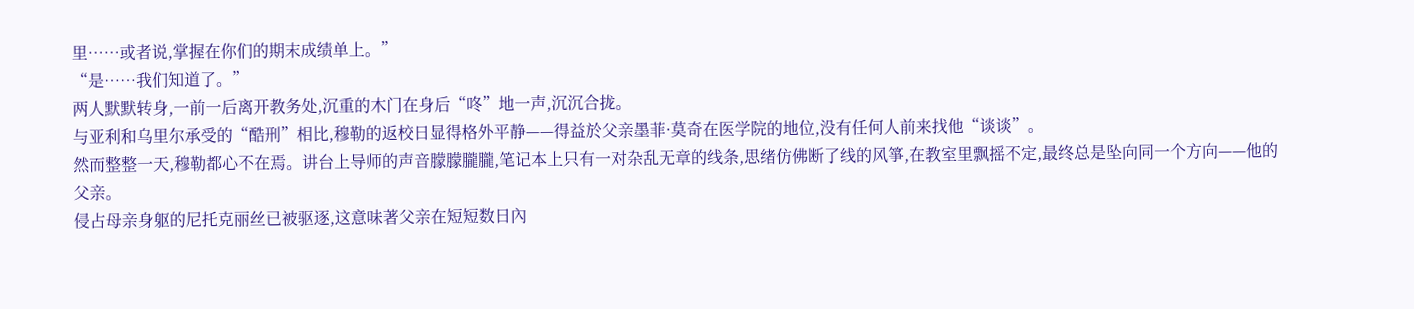里……或者说,掌握在你们的期末成绩单上。”
“是……我们知道了。”
两人默默转身,一前一后离开教务处,沉重的木门在身后“咚”地一声,沉沉合拢。
与亚利和乌里尔承受的“酷刑”相比,穆勒的返校日显得格外平静——得益於父亲墨菲·莫奇在医学院的地位,没有任何人前来找他“谈谈”。
然而整整一天,穆勒都心不在焉。讲台上导师的声音朦朦朧朧,笔记本上只有一对杂乱无章的线条,思绪仿佛断了线的风箏,在教室里飘摇不定,最终总是坠向同一个方向——他的父亲。
侵占母亲身躯的尼托克丽丝已被驱逐,这意味著父亲在短短数日內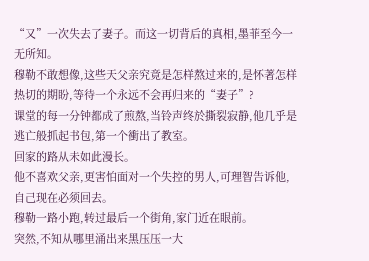“又”一次失去了妻子。而这一切背后的真相,墨菲至今一无所知。
穆勒不敢想像,这些天父亲究竟是怎样熬过来的,是怀著怎样热切的期盼,等待一个永远不会再归来的“妻子”?
课堂的每一分钟都成了煎熬,当铃声终於撕裂寂静,他几乎是逃亡般抓起书包,第一个衝出了教室。
回家的路从未如此漫长。
他不喜欢父亲,更害怕面对一个失控的男人,可理智告诉他,自己现在必须回去。
穆勒一路小跑,转过最后一个街角,家门近在眼前。
突然,不知从哪里涌出来黑压压一大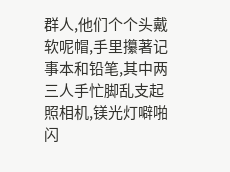群人,他们个个头戴软呢帽,手里攥著记事本和铅笔,其中两三人手忙脚乱支起照相机,镁光灯噼啪闪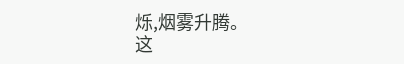烁,烟雾升腾。
这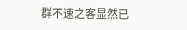群不速之客显然已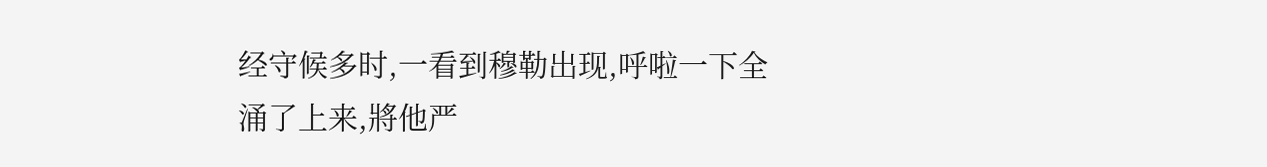经守候多时,一看到穆勒出现,呼啦一下全涌了上来,將他严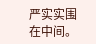严实实围在中间。